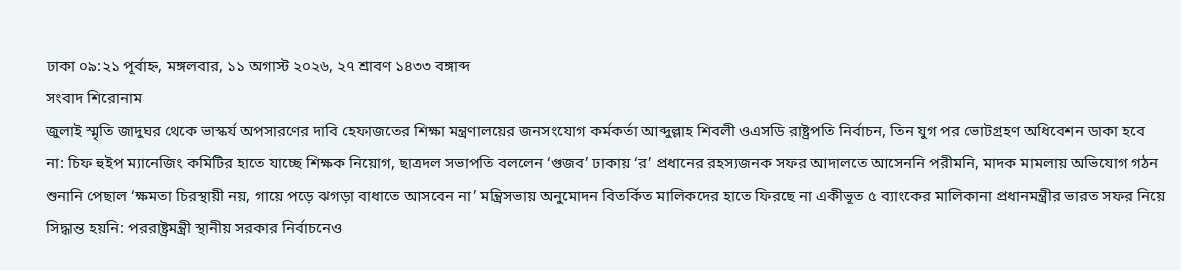ঢাকা ০৯:২১ পূর্বাহ্ন, মঙ্গলবার, ১১ অগাস্ট ২০২৬, ২৭ শ্রাবণ ১৪৩৩ বঙ্গাব্দ
সংবাদ শিরোনাম
জুলাই স্মৃতি জাদুঘর থেকে ভাস্কর্য অপসারণের দাবি হেফাজতের শিক্ষা মন্ত্রণালয়ের জনসংযোগ কর্মকর্তা আব্দুল্লাহ শিবলী ওএসডি রাষ্ট্রপতি নির্বাচন, তিন যুগ পর ভোটগ্রহণ অধিবেশন ডাকা হবে না: চিফ হুইপ ম্যানেজিং কমিটির হাতে যাচ্ছে শিক্ষক নিয়োগ, ছাত্রদল সভাপতি বললেন ‘গুজব’ ঢাকায় ‘র’ প্রধানের রহস্যজনক সফর আদালতে আসেননি পরীমনি, মাদক মামলায় অভিযোগ গঠন শুনানি পেছাল ‘ক্ষমতা চিরস্থায়ী নয়, গায়ে পড়ে ঝগড়া বাধাতে আসবেন না’ মন্ত্রিসভায় অনুমোদন বিতর্কিত মালিকদের হাতে ফিরছে না একীভূত ৫ ব্যাংকের মালিকানা প্রধানমন্ত্রীর ভারত সফর নিয়ে সিদ্ধান্ত হয়নি: পররাষ্ট্রমন্ত্রী স্থানীয় সরকার নির্বাচনেও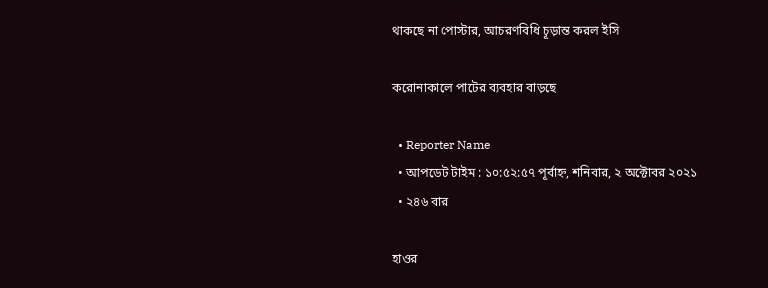থাকছে না পোস্টার, আচরণবিধি চূড়ান্ত করল ইসি

করোনাকালে পাটের ব্যবহার বাড়ছে

  • Reporter Name
  • আপডেট টাইম : ১০:৫২:৫৭ পূর্বাহ্ন, শনিবার, ২ অক্টোবর ২০২১
  • ২৪৬ বার

হাওর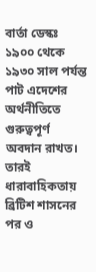বার্তা ডেস্কঃ ১৯০০ থেকে ১৯৩০ সাল পর্যন্ত পাট এদেশের অর্থনীতিতে গুরুত্বপূর্ণ অবদান রাখত। তারই ধারাবাহিকতায় ব্রিটিশ শাসনের পর ও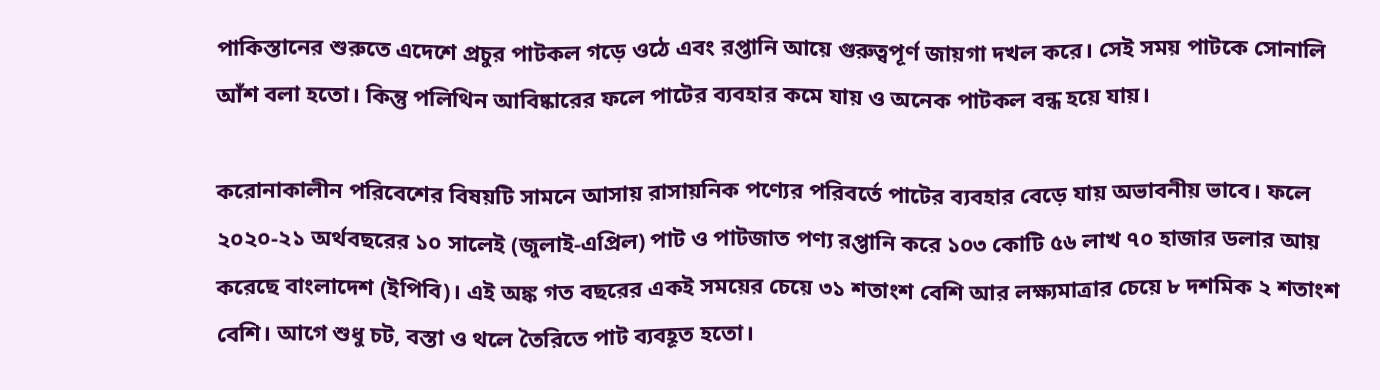পাকিস্তানের শুরুতে এদেশে প্রচুর পাটকল গড়ে ওঠে এবং রপ্তানি আয়ে গুরুত্বপূর্ণ জায়গা দখল করে। সেই সময় পাটকে সোনালি আঁশ বলা হতো। কিন্তু পলিথিন আবিষ্কারের ফলে পাটের ব্যবহার কমে যায় ও অনেক পাটকল বন্ধ হয়ে যায়।

করোনাকালীন পরিবেশের বিষয়টি সামনে আসায় রাসায়নিক পণ্যের পরিবর্তে পাটের ব্যবহার বেড়ে যায় অভাবনীয় ভাবে। ফলে ২০২০-২১ অর্থবছরের ১০ সালেই (জুলাই-এপ্রিল) পাট ও পাটজাত পণ্য রপ্তানি করে ১০৩ কোটি ৫৬ লাখ ৭০ হাজার ডলার আয় করেছে বাংলাদেশ (ইপিবি)। এই অঙ্ক গত বছরের একই সময়ের চেয়ে ৩১ শতাংশ বেশি আর লক্ষ্যমাত্রার চেয়ে ৮ দশমিক ২ শতাংশ বেশি। আগে শুধু চট, বস্তা ও থলে তৈরিতে পাট ব্যবহূত হতো।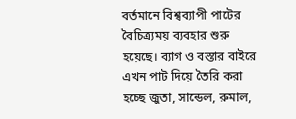বর্তমানে বিশ্বব্যাপী পাটের বৈচিত্র্যময় ব্যবহার শুরু হয়েছে। ব্যাগ ও বস্তার বাইরে এখন পাট দিয়ে তৈরি করা হচ্ছে জুতা, সান্ডেল, রুমাল,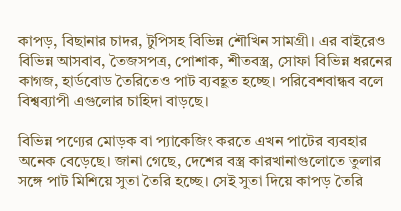কাপড়, বিছানার চাদর, টুপিসহ বিভিন্ন শৌখিন সামগ্রী। এর বাইরেও বিভিন্ন আসবাব, তৈজসপত্র, পোশাক, শীতবস্ত্র, সোফা বিভিন্ন ধরনের কাগজ, হার্ডবোড তৈরিতেও পাট ব্যবহূত হচ্ছে। পরিবেশবান্ধব বলে বিশ্বব্যাপী এগুলোর চাহিদা বাড়ছে।

বিভিন্ন পণ্যের মোড়ক বা প্যাকেজিং করতে এখন পাটের ব্যবহার অনেক বেড়েছে। জানা গেছে, দেশের বস্ত্র কারখানাগুলোতে তুলার সঙ্গে পাট মিশিয়ে সুতা তৈরি হচ্ছে। সেই সুতা দিয়ে কাপড় তৈরি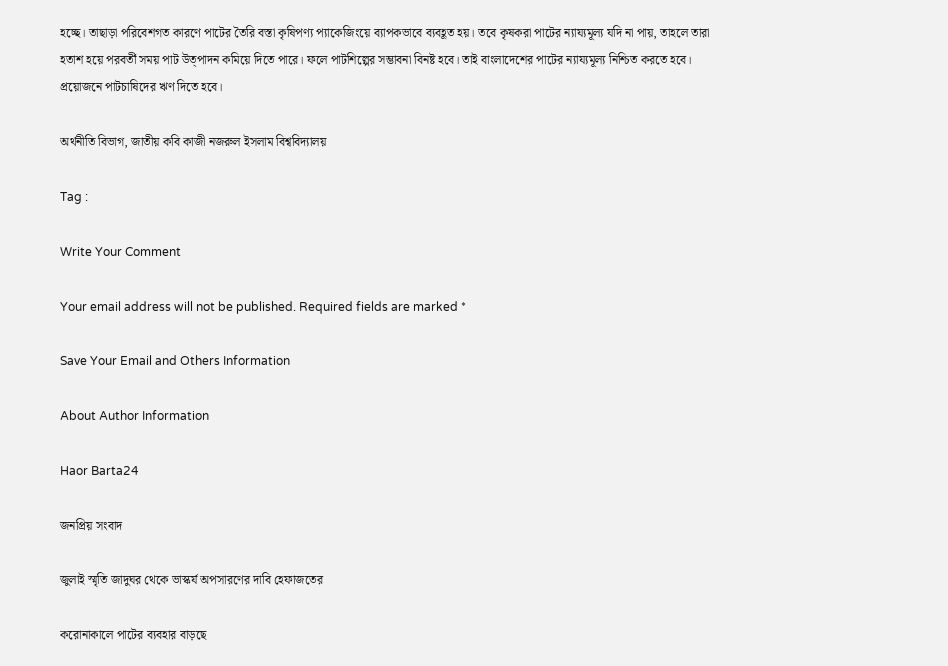হচ্ছে। তাছাড়া পরিবেশগত কারণে পাটের তৈরি বস্তা কৃষিপণ্য প্যাকেজিংয়ে ব্যাপকভাবে ব্যবহূত হয়। তবে কৃষকরা পাটের ন্যায্যমূল্য যদি না পায়, তাহলে তারা হতাশ হয়ে পরবর্তী সময় পাট উত্পাদন কমিয়ে দিতে পারে। ফলে পাটশিল্পের সম্ভাবনা বিনষ্ট হবে। তাই বাংলাদেশের পাটের ন্যায্যমূল্য নিশ্চিত করতে হবে। প্রয়োজনে পাটচাষিদের ঋণ দিতে হবে।

অর্থনীতি বিভাগ, জাতীয় কবি কাজী নজরুল ইসলাম বিশ্ববিদ্যালয়

Tag :

Write Your Comment

Your email address will not be published. Required fields are marked *

Save Your Email and Others Information

About Author Information

Haor Barta24

জনপ্রিয় সংবাদ

জুলাই স্মৃতি জাদুঘর থেকে ভাস্কর্য অপসারণের দাবি হেফাজতের

করোনাকালে পাটের ব্যবহার বাড়ছে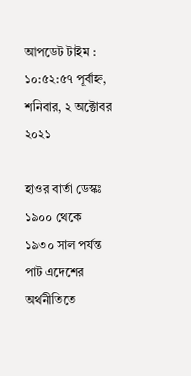আপডেট টাইম : ১০:৫২:৫৭ পূর্বাহ্ন, শনিবার, ২ অক্টোবর ২০২১

হাওর বার্তা ডেস্কঃ ১৯০০ থেকে ১৯৩০ সাল পর্যন্ত পাট এদেশের অর্থনীতিতে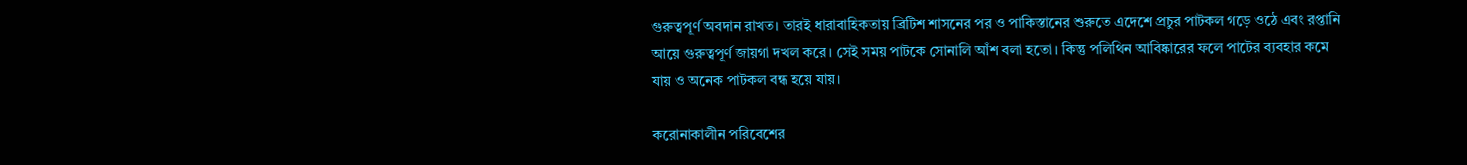গুরুত্বপূর্ণ অবদান রাখত। তারই ধারাবাহিকতায় ব্রিটিশ শাসনের পর ও পাকিস্তানের শুরুতে এদেশে প্রচুর পাটকল গড়ে ওঠে এবং রপ্তানি আয়ে গুরুত্বপূর্ণ জায়গা দখল করে। সেই সময় পাটকে সোনালি আঁশ বলা হতো। কিন্তু পলিথিন আবিষ্কারের ফলে পাটের ব্যবহার কমে যায় ও অনেক পাটকল বন্ধ হয়ে যায়।

করোনাকালীন পরিবেশের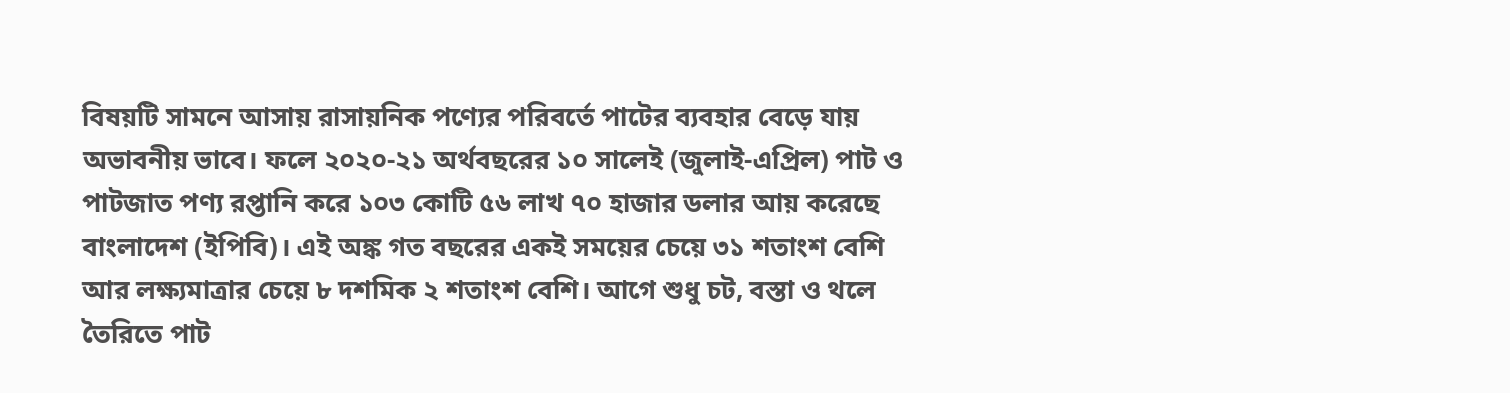বিষয়টি সামনে আসায় রাসায়নিক পণ্যের পরিবর্তে পাটের ব্যবহার বেড়ে যায় অভাবনীয় ভাবে। ফলে ২০২০-২১ অর্থবছরের ১০ সালেই (জুলাই-এপ্রিল) পাট ও পাটজাত পণ্য রপ্তানি করে ১০৩ কোটি ৫৬ লাখ ৭০ হাজার ডলার আয় করেছে বাংলাদেশ (ইপিবি)। এই অঙ্ক গত বছরের একই সময়ের চেয়ে ৩১ শতাংশ বেশি আর লক্ষ্যমাত্রার চেয়ে ৮ দশমিক ২ শতাংশ বেশি। আগে শুধু চট, বস্তা ও থলে তৈরিতে পাট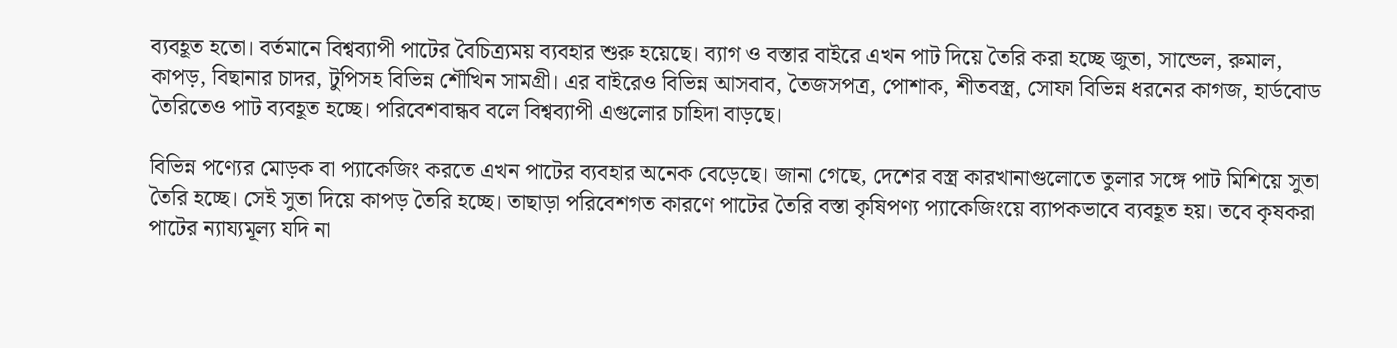ব্যবহূত হতো। বর্তমানে বিশ্বব্যাপী পাটের বৈচিত্র্যময় ব্যবহার শুরু হয়েছে। ব্যাগ ও বস্তার বাইরে এখন পাট দিয়ে তৈরি করা হচ্ছে জুতা, সান্ডেল, রুমাল, কাপড়, বিছানার চাদর, টুপিসহ বিভিন্ন শৌখিন সামগ্রী। এর বাইরেও বিভিন্ন আসবাব, তৈজসপত্র, পোশাক, শীতবস্ত্র, সোফা বিভিন্ন ধরনের কাগজ, হার্ডবোড তৈরিতেও পাট ব্যবহূত হচ্ছে। পরিবেশবান্ধব বলে বিশ্বব্যাপী এগুলোর চাহিদা বাড়ছে।

বিভিন্ন পণ্যের মোড়ক বা প্যাকেজিং করতে এখন পাটের ব্যবহার অনেক বেড়েছে। জানা গেছে, দেশের বস্ত্র কারখানাগুলোতে তুলার সঙ্গে পাট মিশিয়ে সুতা তৈরি হচ্ছে। সেই সুতা দিয়ে কাপড় তৈরি হচ্ছে। তাছাড়া পরিবেশগত কারণে পাটের তৈরি বস্তা কৃষিপণ্য প্যাকেজিংয়ে ব্যাপকভাবে ব্যবহূত হয়। তবে কৃষকরা পাটের ন্যায্যমূল্য যদি না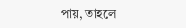পায়, তাহলে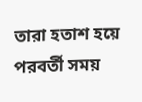তারা হতাশ হয়ে পরবর্তী সময়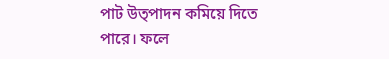পাট উত্পাদন কমিয়ে দিতে পারে। ফলে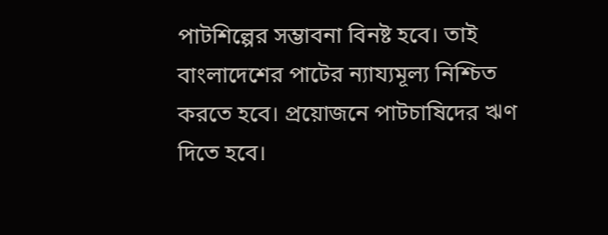পাটশিল্পের সম্ভাবনা বিনষ্ট হবে। তাই বাংলাদেশের পাটের ন্যায্যমূল্য নিশ্চিত করতে হবে। প্রয়োজনে পাটচাষিদের ঋণ দিতে হবে।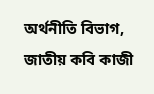অর্থনীতি বিভাগ, জাতীয় কবি কাজী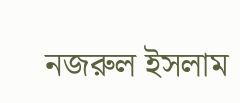নজরুল ইসলাম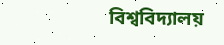বিশ্ববিদ্যালয়